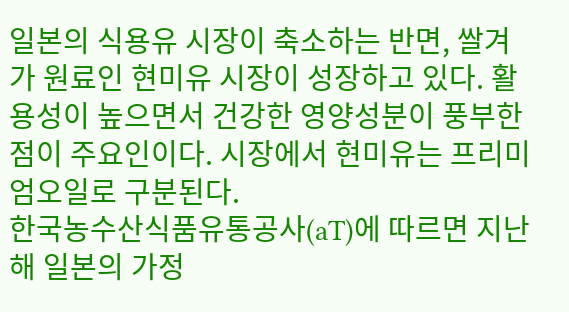일본의 식용유 시장이 축소하는 반면, 쌀겨가 원료인 현미유 시장이 성장하고 있다. 활용성이 높으면서 건강한 영양성분이 풍부한 점이 주요인이다. 시장에서 현미유는 프리미엄오일로 구분된다.
한국농수산식품유통공사(aT)에 따르면 지난해 일본의 가정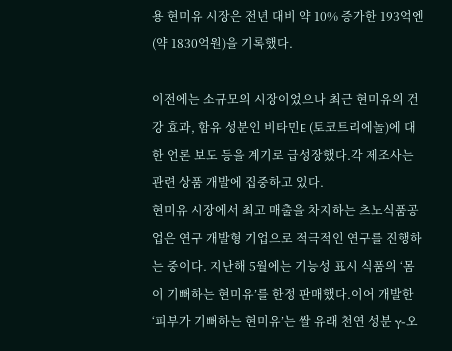용 현미유 시장은 전년 대비 약 10% 증가한 193억엔(약 1830억원)을 기록했다.

이전에는 소규모의 시장이었으나 최근 현미유의 건강 효과, 함유 성분인 비타민E (토코트리에놀)에 대한 언론 보도 등을 계기로 급성장했다.각 제조사는 관련 상품 개발에 집중하고 있다.
현미유 시장에서 최고 매출을 차지하는 츠노식품공업은 연구 개발형 기업으로 적극적인 연구를 진행하는 중이다. 지난해 5월에는 기능성 표시 식품의 ‘몸이 기뻐하는 현미유’를 한정 판매했다.이어 개발한 ‘피부가 기뻐하는 현미유’는 쌀 유래 천연 성분 γ-오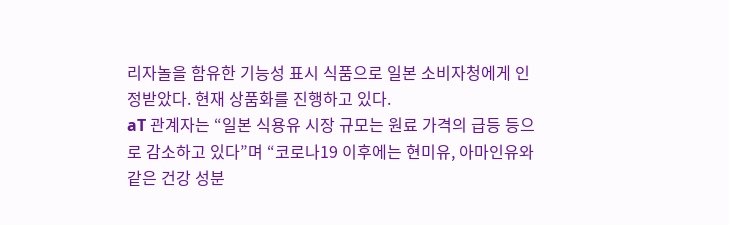리자놀을 함유한 기능성 표시 식품으로 일본 소비자청에게 인정받았다. 현재 상품화를 진행하고 있다.
aT 관계자는 “일본 식용유 시장 규모는 원료 가격의 급등 등으로 감소하고 있다”며 “코로나19 이후에는 현미유, 아마인유와 같은 건강 성분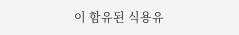이 함유된 식용유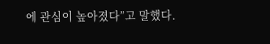에 관심이 높아졌다”고 말했다.